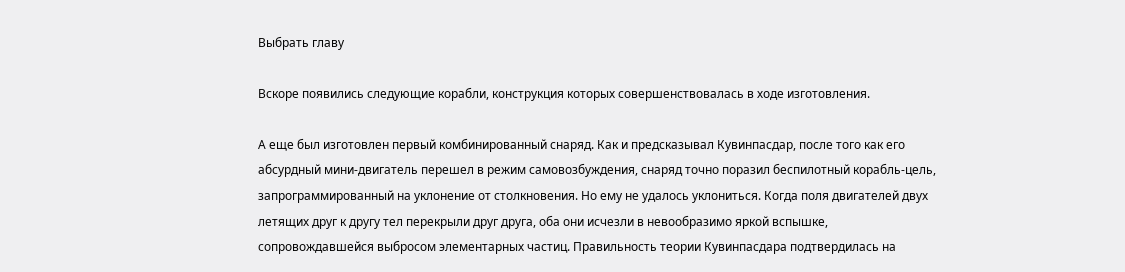Выбрать главу

Вскоре появились следующие корабли, конструкция которых совершенствовалась в ходе изготовления.

А еще был изготовлен первый комбинированный снаряд. Как и предсказывал Кувинпасдар, после того как его абсурдный мини-двигатель перешел в режим самовозбуждения, снаряд точно поразил беспилотный корабль-цель, запрограммированный на уклонение от столкновения. Но ему не удалось уклониться. Когда поля двигателей двух летящих друг к другу тел перекрыли друг друга, оба они исчезли в невообразимо яркой вспышке, сопровождавшейся выбросом элементарных частиц. Правильность теории Кувинпасдара подтвердилась на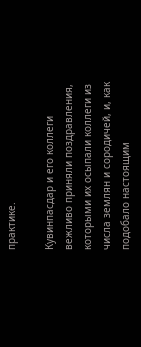практике.

Кувинпасдар и его коллеги вежливо приняли поздравления, которыми их осыпали коллеги из числа землян и сородичей, и, как подобало настоящим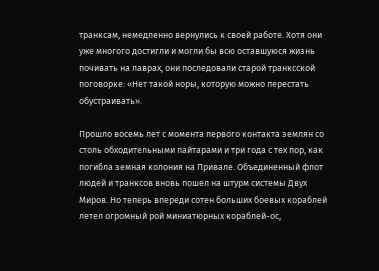транксам, немедленно вернулись к своей работе. Хотя они уже многого достигли и могли бы всю оставшуюся жизнь почивать на лаврах, они последовали старой транксской поговорке: «Нет такой норы, которую можно перестать обустраивать».

Прошло восемь лет с момента первого контакта землян со столь обходительными пайтарами и три года с тех пор, как погибла земная колония на Привале. Объединенный флот людей и транксов вновь пошел на штурм системы Двух Миров. Но теперь впереди сотен больших боевых кораблей летел огромный рой миниатюрных кораблей-ос,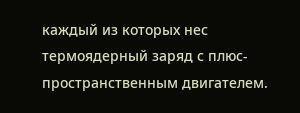каждый из которых нес термоядерный заряд с плюс-пространственным двигателем.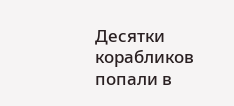Десятки корабликов попали в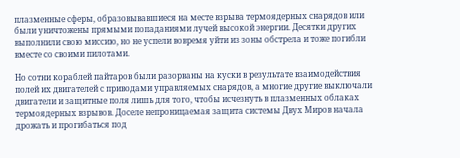плазменные сферы, образовывавшиеся на месте взрыва термоядерных снарядов или были уничтожены прямыми попаданиями лучей высокой энергии. Десятки других выполнили свою миссию, но не успели вовремя уйти из зоны обстрела и тоже погибли вместе со своими пилотами.

Но сотни кораблей пайтаров были разорваны на куски в результате взаимодействия полей их двигателей с приводами управляемых снарядов, а многие другие выключали двигатели и защитные поля лишь для того, чтобы исчезнуть в плазменных облаках термоядерных взрывов. Доселе непроницаемая защита системы Двух Миров начала дрожать и прогибаться под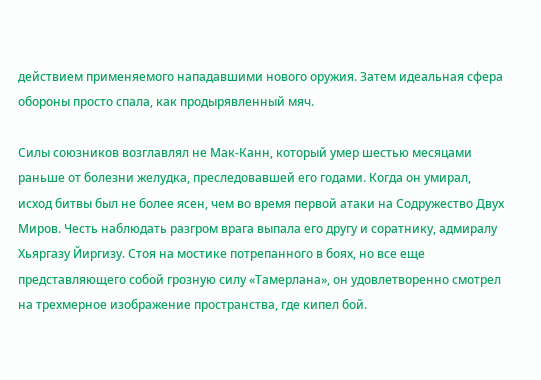действием применяемого нападавшими нового оружия. Затем идеальная сфера обороны просто спала, как продырявленный мяч.

Силы союзников возглавлял не Мак-Канн, который умер шестью месяцами раньше от болезни желудка, преследовавшей его годами. Когда он умирал, исход битвы был не более ясен, чем во время первой атаки на Содружество Двух Миров. Честь наблюдать разгром врага выпала его другу и соратнику, адмиралу Хьяргазу Йиргизу. Стоя на мостике потрепанного в боях, но все еще представляющего собой грозную силу «Тамерлана», он удовлетворенно смотрел на трехмерное изображение пространства, где кипел бой.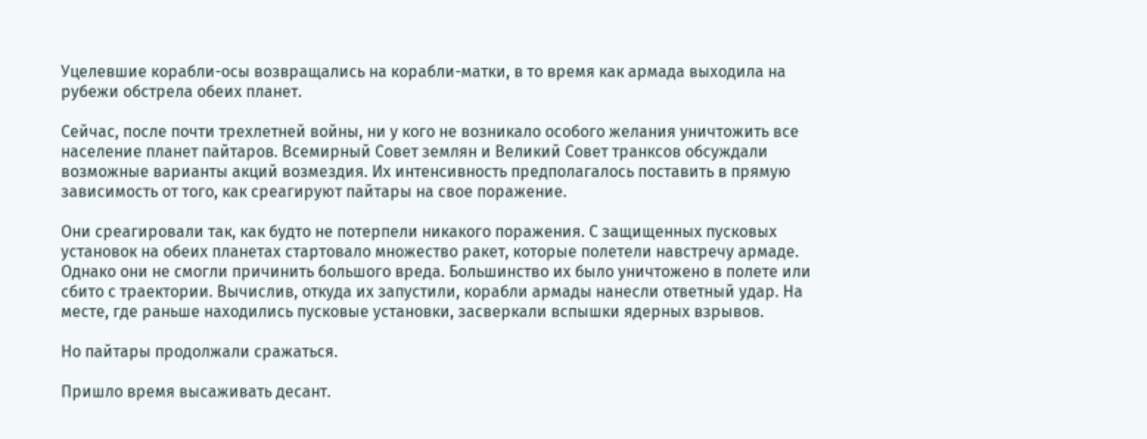Уцелевшие корабли-осы возвращались на корабли-матки, в то время как армада выходила на рубежи обстрела обеих планет.

Сейчас, после почти трехлетней войны, ни у кого не возникало особого желания уничтожить все население планет пайтаров. Всемирный Совет землян и Великий Совет транксов обсуждали возможные варианты акций возмездия. Их интенсивность предполагалось поставить в прямую зависимость от того, как среагируют пайтары на свое поражение.

Они среагировали так, как будто не потерпели никакого поражения. С защищенных пусковых установок на обеих планетах стартовало множество ракет, которые полетели навстречу армаде. Однако они не смогли причинить большого вреда. Большинство их было уничтожено в полете или сбито с траектории. Вычислив, откуда их запустили, корабли армады нанесли ответный удар. На месте, где раньше находились пусковые установки, засверкали вспышки ядерных взрывов.

Но пайтары продолжали сражаться.

Пришло время высаживать десант.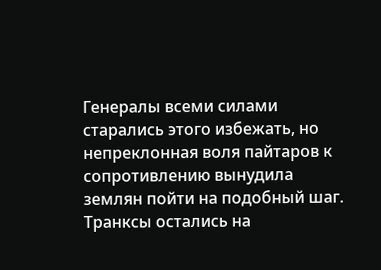Генералы всеми силами старались этого избежать, но непреклонная воля пайтаров к сопротивлению вынудила землян пойти на подобный шаг. Транксы остались на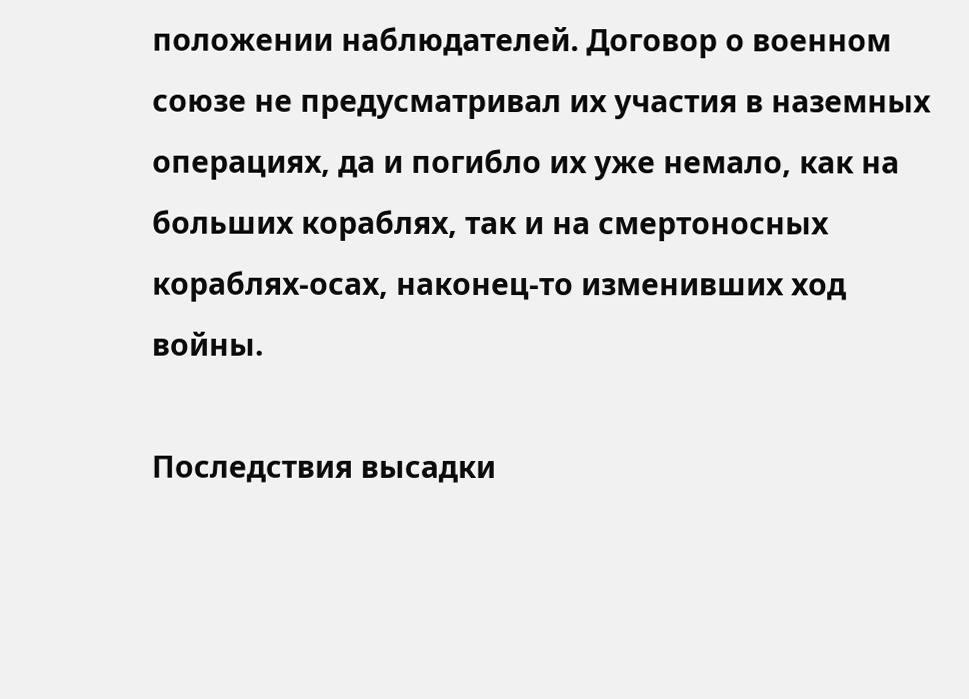положении наблюдателей. Договор о военном союзе не предусматривал их участия в наземных операциях, да и погибло их уже немало, как на больших кораблях, так и на смертоносных кораблях-осах, наконец-то изменивших ход войны.

Последствия высадки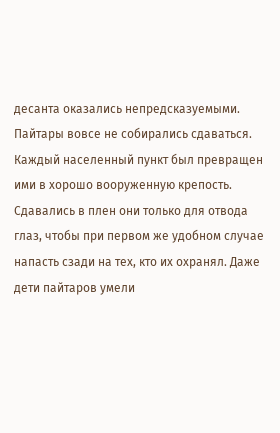десанта оказались непредсказуемыми. Пайтары вовсе не собирались сдаваться. Каждый населенный пункт был превращен ими в хорошо вооруженную крепость. Сдавались в плен они только для отвода глаз, чтобы при первом же удобном случае напасть сзади на тех, кто их охранял. Даже дети пайтаров умели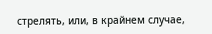стрелять, или, в крайнем случае,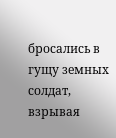бросались в гущу земных солдат, взрывая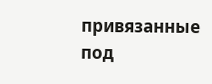привязанные под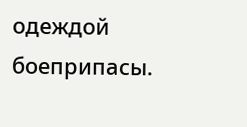одеждой боеприпасы.